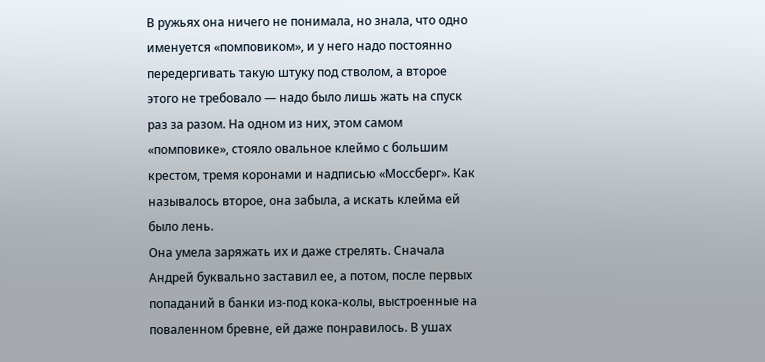В ружьях она ничего не понимала, но знала, что одно именуется «помповиком», и у него надо постоянно передергивать такую штуку под стволом, а второе этого не требовало — надо было лишь жать на спуск раз за разом. На одном из них, этом самом «помповике», стояло овальное клеймо с большим крестом, тремя коронами и надписью «Моссберг». Как называлось второе, она забыла, а искать клейма ей было лень.
Она умела заряжать их и даже стрелять. Сначала Андрей буквально заставил ее, а потом, после первых попаданий в банки из-под кока-колы, выстроенные на поваленном бревне, ей даже понравилось. В ушах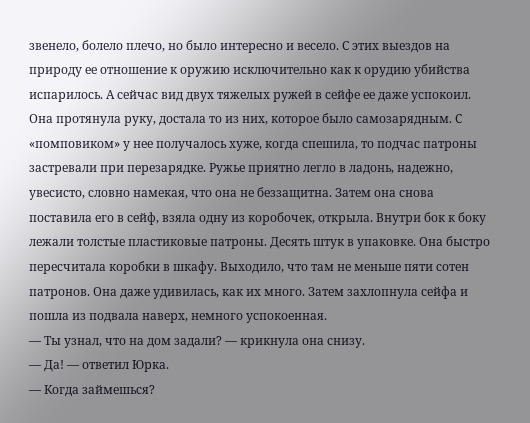звенело, болело плечо, но было интересно и весело. С этих выездов на природу ее отношение к оружию исключительно как к орудию убийства испарилось. А сейчас вид двух тяжелых ружей в сейфе ее даже успокоил.
Она протянула руку, достала то из них, которое было самозарядным. С «помповиком» у нее получалось хуже, когда спешила, то подчас патроны застревали при перезарядке. Ружье приятно легло в ладонь, надежно, увесисто, словно намекая, что она не беззащитна. Затем она снова поставила его в сейф, взяла одну из коробочек, открыла. Внутри бок к боку лежали толстые пластиковые патроны. Десять штук в упаковке. Она быстро пересчитала коробки в шкафу. Выходило, что там не меньше пяти сотен патронов. Она даже удивилась, как их много. Затем захлопнула сейфа и пошла из подвала наверх, немного успокоенная.
— Ты узнал, что на дом задали? — крикнула она снизу.
— Да! — ответил Юрка.
— Когда займешься?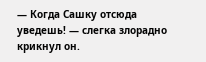— Когда Сашку отсюда уведешь! — слегка злорадно крикнул он.